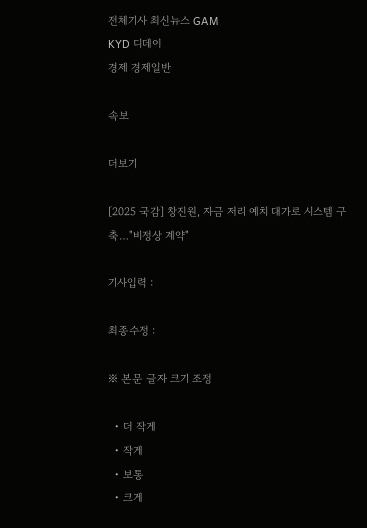전체기사 최신뉴스 GAM
KYD 디데이
경제 경제일반

속보

더보기

[2025 국감] 창진원, 자금 저리 예치 대가로 시스템 구축…"비정상 계약"

기사입력 :

최종수정 :

※ 본문 글자 크기 조정

  • 더 작게
  • 작게
  • 보통
  • 크게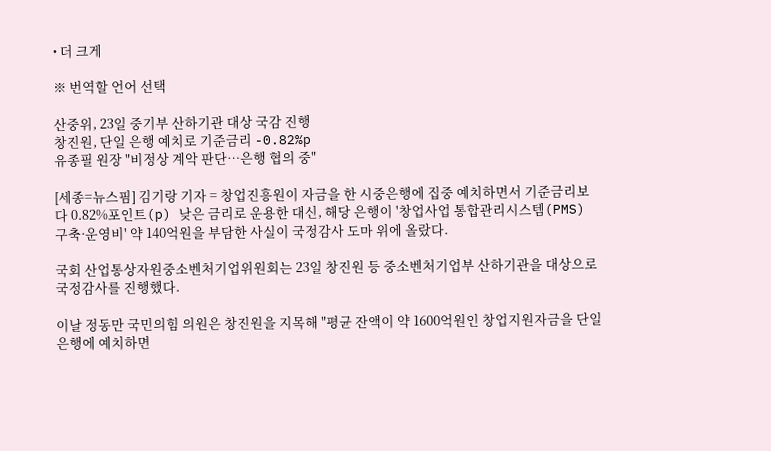• 더 크게

※ 번역할 언어 선택

산중위, 23일 중기부 산하기관 대상 국감 진행
창진원, 단일 은행 예치로 기준금리 -0.82%p
유종필 원장 "비정상 계악 판단…은행 협의 중"

[세종=뉴스핌] 김기랑 기자 = 창업진흥원이 자금을 한 시중은행에 집중 예치하면서 기준금리보다 0.82%포인트(p) 낮은 금리로 운용한 대신, 해당 은행이 '창업사업 통합관리시스템(PMS) 구축·운영비' 약 140억원을 부담한 사실이 국정감사 도마 위에 올랐다.

국회 산업통상자원중소벤처기업위원회는 23일 창진원 등 중소벤처기업부 산하기관을 대상으로 국정감사를 진행했다.

이날 정동만 국민의힘 의원은 창진원을 지목해 "평균 잔액이 약 1600억원인 창업지원자금을 단일 은행에 예치하면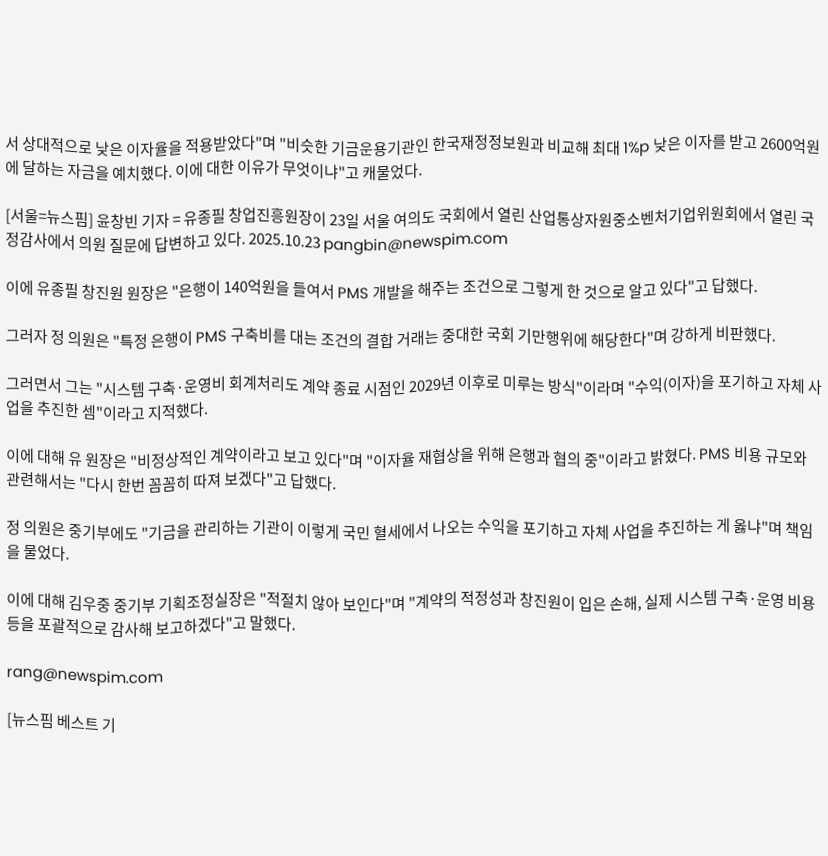서 상대적으로 낮은 이자율을 적용받았다"며 "비슷한 기금운용기관인 한국재정정보원과 비교해 최대 1%p 낮은 이자를 받고 2600억원에 달하는 자금을 예치했다. 이에 대한 이유가 무엇이냐"고 캐물었다.

[서울=뉴스핌] 윤창빈 기자 = 유종필 창업진흥원장이 23일 서울 여의도 국회에서 열린 산업통상자원중소벤처기업위원회에서 열린 국정감사에서 의원 질문에 답변하고 있다. 2025.10.23 pangbin@newspim.com

이에 유종필 창진원 원장은 "은행이 140억원을 들여서 PMS 개발을 해주는 조건으로 그렇게 한 것으로 알고 있다"고 답했다.

그러자 정 의원은 "특정 은행이 PMS 구축비를 대는 조건의 결합 거래는 중대한 국회 기만행위에 해당한다"며 강하게 비판했다.

그러면서 그는 "시스템 구축·운영비 회계처리도 계약 종료 시점인 2029년 이후로 미루는 방식"이라며 "수익(이자)을 포기하고 자체 사업을 추진한 셈"이라고 지적했다.

이에 대해 유 원장은 "비정상적인 계약이라고 보고 있다"며 "이자율 재협상을 위해 은행과 협의 중"이라고 밝혔다. PMS 비용 규모와 관련해서는 "다시 한번 꼼꼼히 따져 보겠다"고 답했다.

정 의원은 중기부에도 "기금을 관리하는 기관이 이렇게 국민 혈세에서 나오는 수익을 포기하고 자체 사업을 추진하는 게 옳냐"며 책임을 물었다.

이에 대해 김우중 중기부 기획조정실장은 "적절치 않아 보인다"며 "계약의 적정성과 창진원이 입은 손해, 실제 시스템 구축·운영 비용 등을 포괄적으로 감사해 보고하겠다"고 말했다.

rang@newspim.com

[뉴스핌 베스트 기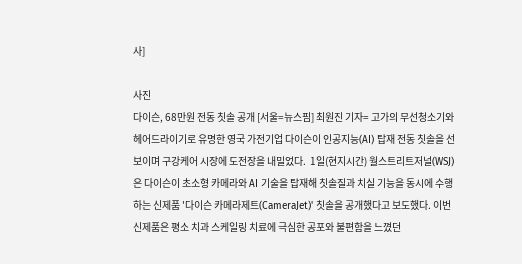사]

사진
다이슨, 68만원 전동 칫솔 공개 [서울=뉴스핌] 최원진 기자= 고가의 무선청소기와 헤어드라이기로 유명한 영국 가전기업 다이슨이 인공지능(AI) 탑재 전동 칫솔을 선보이며 구강케어 시장에 도전장을 내밀었다.  1일(현지시간) 월스트리트저널(WSJ)은 다이슨이 초소형 카메라와 AI 기술을 탑재해 칫솔질과 치실 기능을 동시에 수행하는 신제품 '다이슨 카메라제트(CameraJet)' 칫솔을 공개했다고 보도했다. 이번 신제품은 평소 치과 스케일링 치료에 극심한 공포와 불편함을 느꼈던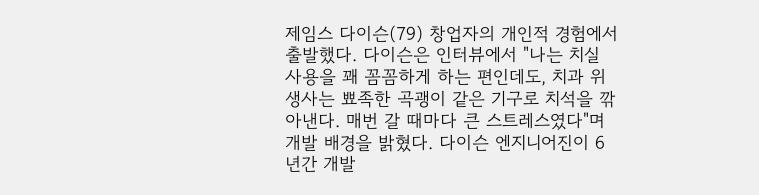제임스 다이슨(79) 창업자의 개인적 경험에서 출발했다. 다이슨은 인터뷰에서 "나는 치실 사용을 꽤 꼼꼼하게 하는 편인데도, 치과 위생사는 뾰족한 곡괭이 같은 기구로 치석을 깎아낸다. 매번 갈 때마다 큰 스트레스였다"며 개발 배경을 밝혔다. 다이슨 엔지니어진이 6년간 개발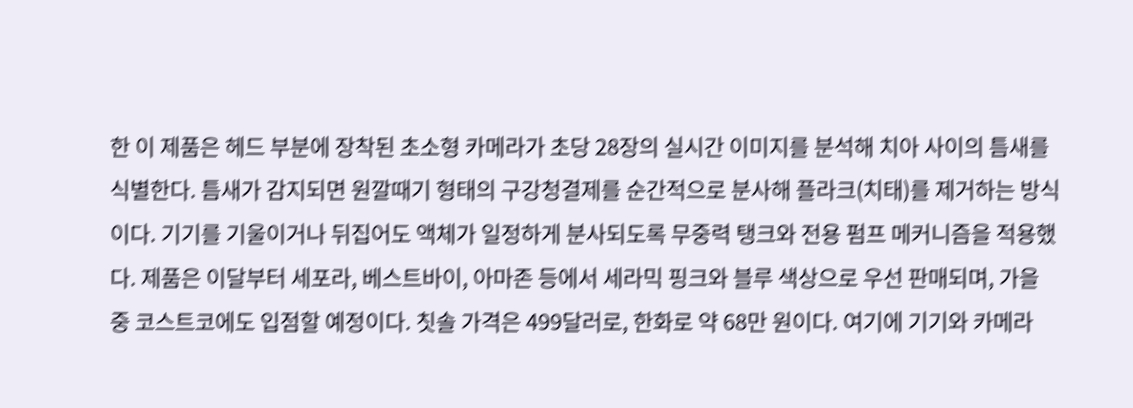한 이 제품은 헤드 부분에 장착된 초소형 카메라가 초당 28장의 실시간 이미지를 분석해 치아 사이의 틈새를 식별한다. 틈새가 감지되면 원깔때기 형태의 구강청결제를 순간적으로 분사해 플라크(치태)를 제거하는 방식이다. 기기를 기울이거나 뒤집어도 액체가 일정하게 분사되도록 무중력 탱크와 전용 펌프 메커니즘을 적용했다. 제품은 이달부터 세포라, 베스트바이, 아마존 등에서 세라믹 핑크와 블루 색상으로 우선 판매되며, 가을 중 코스트코에도 입점할 예정이다. 칫솔 가격은 499달러로, 한화로 약 68만 원이다. 여기에 기기와 카메라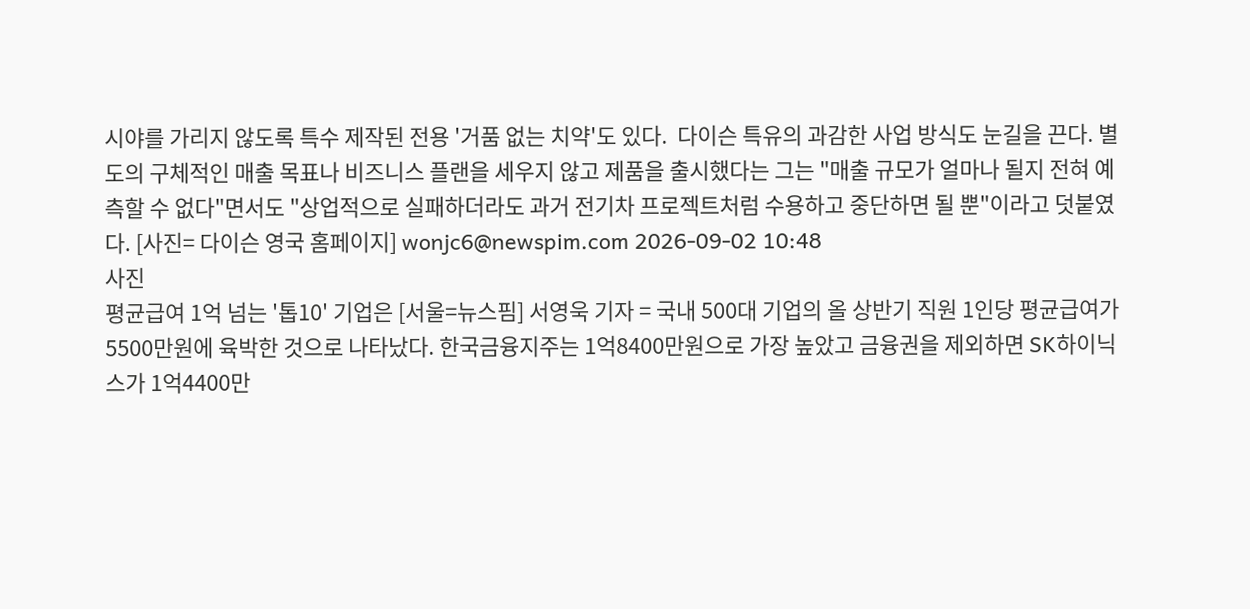시야를 가리지 않도록 특수 제작된 전용 '거품 없는 치약'도 있다.  다이슨 특유의 과감한 사업 방식도 눈길을 끈다. 별도의 구체적인 매출 목표나 비즈니스 플랜을 세우지 않고 제품을 출시했다는 그는 "매출 규모가 얼마나 될지 전혀 예측할 수 없다"면서도 "상업적으로 실패하더라도 과거 전기차 프로젝트처럼 수용하고 중단하면 될 뿐"이라고 덧붙였다. [사진= 다이슨 영국 홈페이지] wonjc6@newspim.com 2026-09-02 10:48
사진
평균급여 1억 넘는 '톱10' 기업은 [서울=뉴스핌] 서영욱 기자 = 국내 500대 기업의 올 상반기 직원 1인당 평균급여가 5500만원에 육박한 것으로 나타났다. 한국금융지주는 1억8400만원으로 가장 높았고 금융권을 제외하면 SK하이닉스가 1억4400만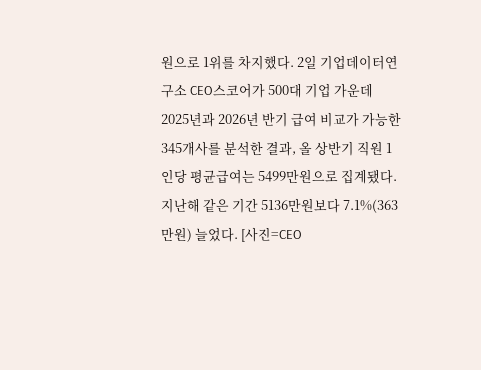원으로 1위를 차지했다. 2일 기업데이터연구소 CEO스코어가 500대 기업 가운데 2025년과 2026년 반기 급여 비교가 가능한 345개사를 분석한 결과, 올 상반기 직원 1인당 평균급여는 5499만원으로 집계됐다. 지난해 같은 기간 5136만원보다 7.1%(363만원) 늘었다. [사진=CEO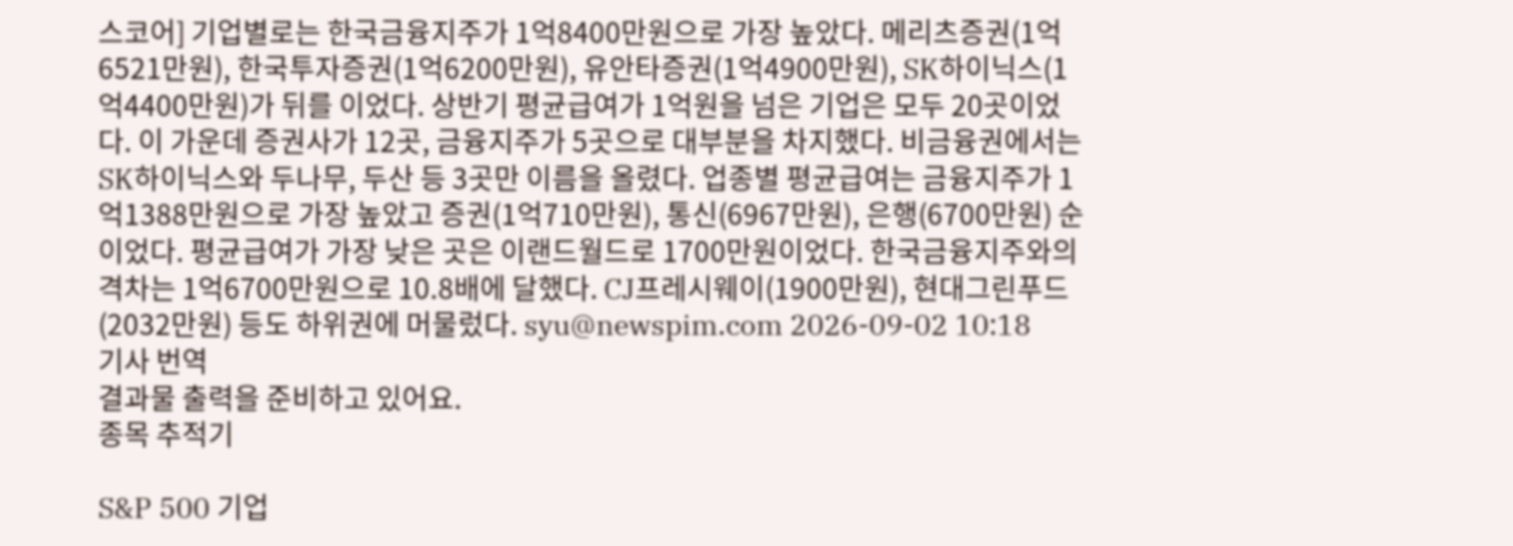스코어] 기업별로는 한국금융지주가 1억8400만원으로 가장 높았다. 메리츠증권(1억6521만원), 한국투자증권(1억6200만원), 유안타증권(1억4900만원), SK하이닉스(1억4400만원)가 뒤를 이었다. 상반기 평균급여가 1억원을 넘은 기업은 모두 20곳이었다. 이 가운데 증권사가 12곳, 금융지주가 5곳으로 대부분을 차지했다. 비금융권에서는 SK하이닉스와 두나무, 두산 등 3곳만 이름을 올렸다. 업종별 평균급여는 금융지주가 1억1388만원으로 가장 높았고 증권(1억710만원), 통신(6967만원), 은행(6700만원) 순이었다. 평균급여가 가장 낮은 곳은 이랜드월드로 1700만원이었다. 한국금융지주와의 격차는 1억6700만원으로 10.8배에 달했다. CJ프레시웨이(1900만원), 현대그린푸드(2032만원) 등도 하위권에 머물렀다. syu@newspim.com 2026-09-02 10:18
기사 번역
결과물 출력을 준비하고 있어요.
종목 추적기

S&P 500 기업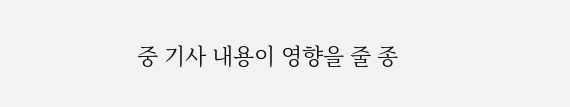중 기사 내용이 영향을 줄 종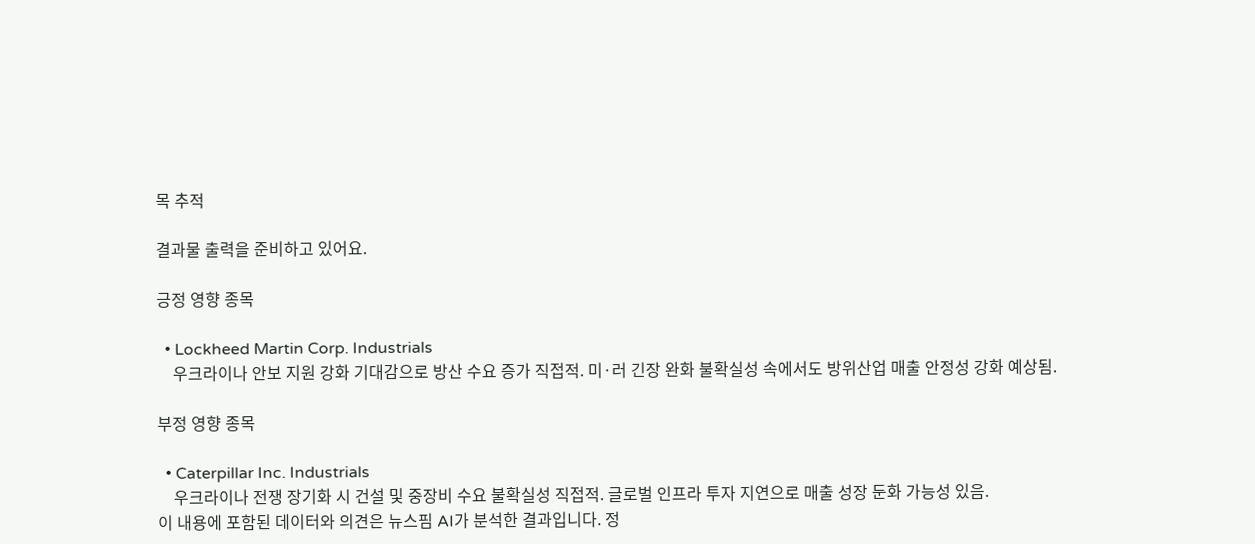목 추적

결과물 출력을 준비하고 있어요.

긍정 영향 종목

  • Lockheed Martin Corp. Industrials
    우크라이나 안보 지원 강화 기대감으로 방산 수요 증가 직접적. 미·러 긴장 완화 불확실성 속에서도 방위산업 매출 안정성 강화 예상됨.

부정 영향 종목

  • Caterpillar Inc. Industrials
    우크라이나 전쟁 장기화 시 건설 및 중장비 수요 불확실성 직접적. 글로벌 인프라 투자 지연으로 매출 성장 둔화 가능성 있음.
이 내용에 포함된 데이터와 의견은 뉴스핌 AI가 분석한 결과입니다. 정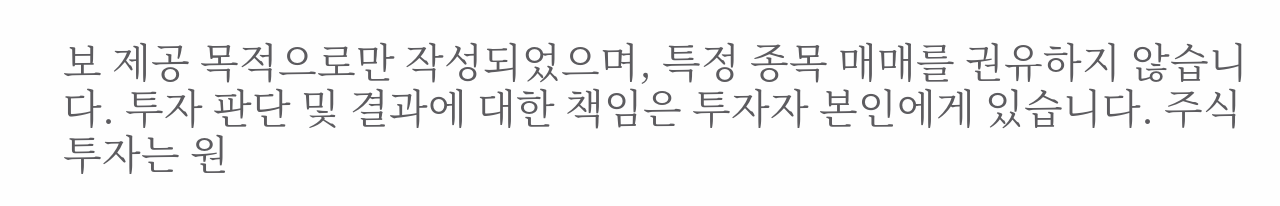보 제공 목적으로만 작성되었으며, 특정 종목 매매를 권유하지 않습니다. 투자 판단 및 결과에 대한 책임은 투자자 본인에게 있습니다. 주식 투자는 원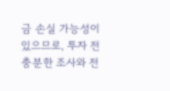금 손실 가능성이 있으므로, 투자 전 충분한 조사와 전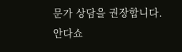문가 상담을 권장합니다.
안다쇼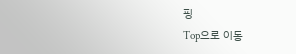핑
Top으로 이동